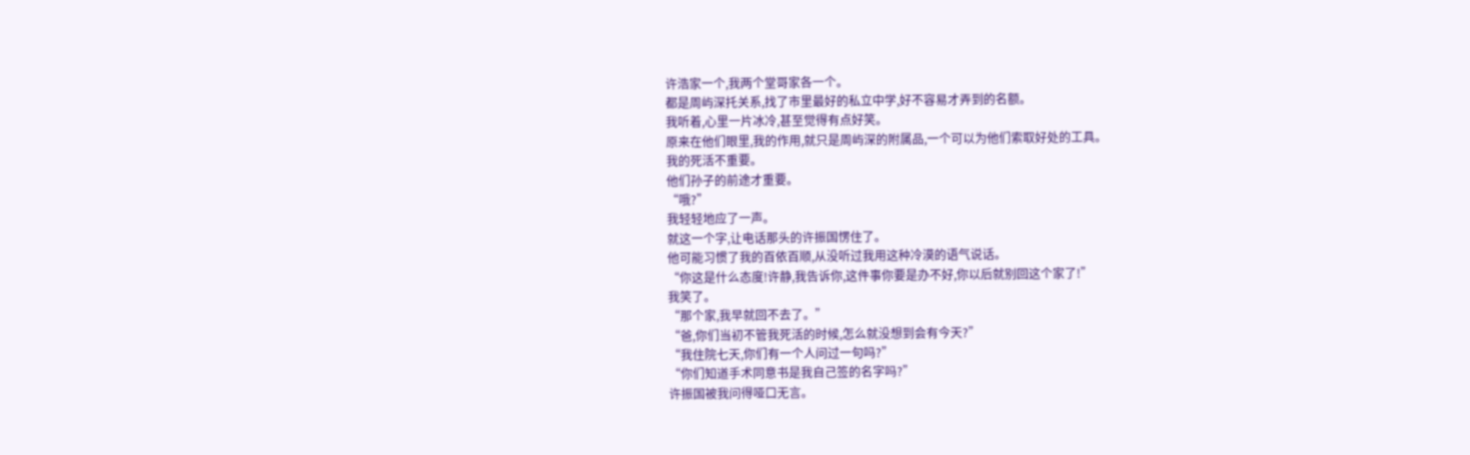许浩家一个,我两个堂哥家各一个。
都是周屿深托关系,找了市里最好的私立中学,好不容易才弄到的名额。
我听着,心里一片冰冷,甚至觉得有点好笑。
原来在他们眼里,我的作用,就只是周屿深的附属品,一个可以为他们索取好处的工具。
我的死活不重要。
他们孙子的前途才重要。
“哦?”
我轻轻地应了一声。
就这一个字,让电话那头的许振国愣住了。
他可能习惯了我的百依百顺,从没听过我用这种冷漠的语气说话。
“你这是什么态度!许静,我告诉你,这件事你要是办不好,你以后就别回这个家了!”
我笑了。
“那个家,我早就回不去了。”
“爸,你们当初不管我死活的时候,怎么就没想到会有今天?”
“我住院七天,你们有一个人问过一句吗?”
“你们知道手术同意书是我自己签的名字吗?”
许振国被我问得哑口无言。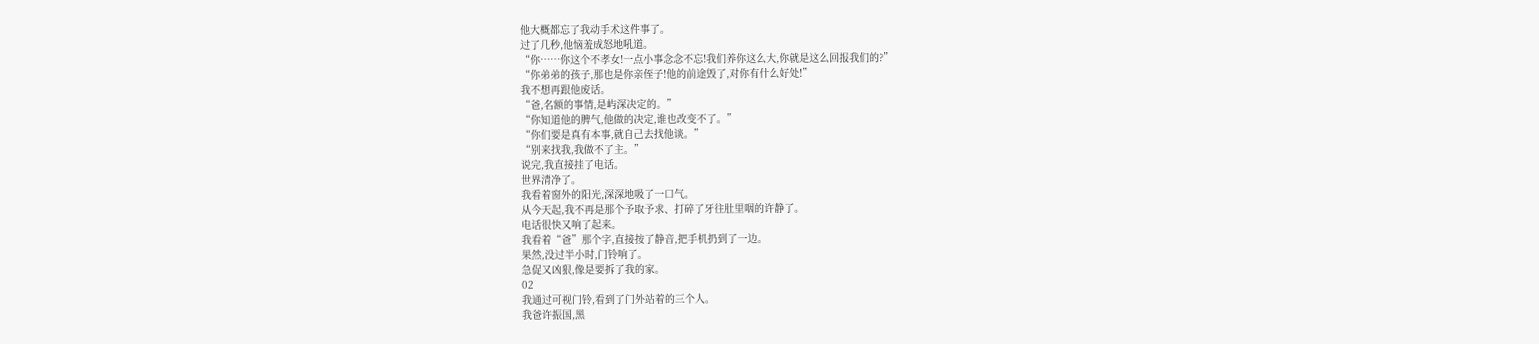他大概都忘了我动手术这件事了。
过了几秒,他恼羞成怒地吼道。
“你……你这个不孝女!一点小事念念不忘!我们养你这么大,你就是这么回报我们的?”
“你弟弟的孩子,那也是你亲侄子!他的前途毁了,对你有什么好处!”
我不想再跟他废话。
“爸,名额的事情,是屿深决定的。”
“你知道他的脾气,他做的决定,谁也改变不了。”
“你们要是真有本事,就自己去找他谈。”
“别来找我,我做不了主。”
说完,我直接挂了电话。
世界清净了。
我看着窗外的阳光,深深地吸了一口气。
从今天起,我不再是那个予取予求、打碎了牙往肚里咽的许静了。
电话很快又响了起来。
我看着“爸”那个字,直接按了静音,把手机扔到了一边。
果然,没过半小时,门铃响了。
急促又凶狠,像是要拆了我的家。
02
我通过可视门铃,看到了门外站着的三个人。
我爸许振国,黑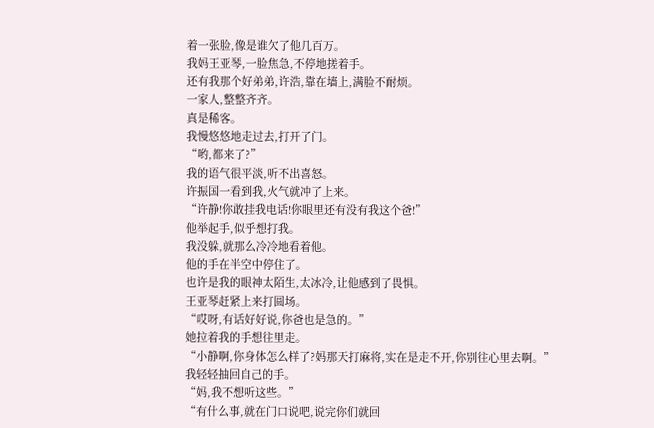着一张脸,像是谁欠了他几百万。
我妈王亚琴,一脸焦急,不停地搓着手。
还有我那个好弟弟,许浩,靠在墙上,满脸不耐烦。
一家人,整整齐齐。
真是稀客。
我慢悠悠地走过去,打开了门。
“哟,都来了?”
我的语气很平淡,听不出喜怒。
许振国一看到我,火气就冲了上来。
“许静!你敢挂我电话!你眼里还有没有我这个爸!”
他举起手,似乎想打我。
我没躲,就那么冷冷地看着他。
他的手在半空中停住了。
也许是我的眼神太陌生,太冰冷,让他感到了畏惧。
王亚琴赶紧上来打圆场。
“哎呀,有话好好说,你爸也是急的。”
她拉着我的手想往里走。
“小静啊,你身体怎么样了?妈那天打麻将,实在是走不开,你别往心里去啊。”
我轻轻抽回自己的手。
“妈,我不想听这些。”
“有什么事,就在门口说吧,说完你们就回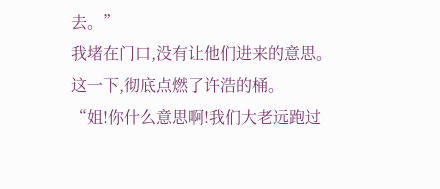去。”
我堵在门口,没有让他们进来的意思。
这一下,彻底点燃了许浩的桶。
“姐!你什么意思啊!我们大老远跑过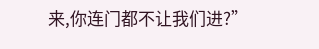来,你连门都不让我们进?”